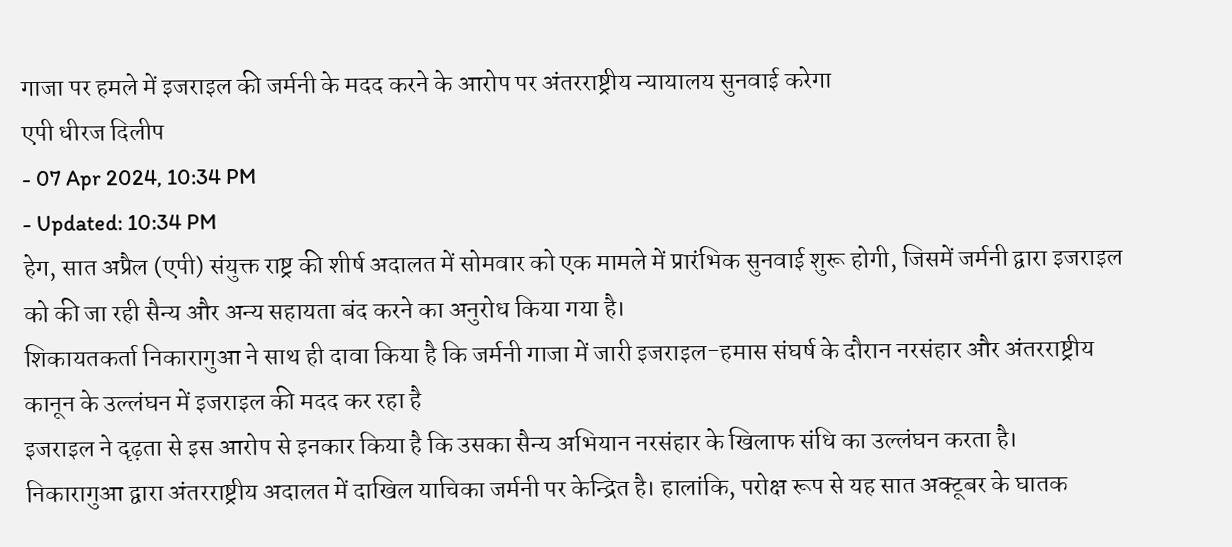गाजा पर हमले में इजराइल की जर्मनी के मदद करने के आरोप पर अंतरराष्ट्रीय न्यायालय सुनवाई करेगा
एपी धीरज दिलीप
- 07 Apr 2024, 10:34 PM
- Updated: 10:34 PM
हेग, सात अप्रैल (एपी) संयुक्त राष्ट्र की शीर्ष अदालत में सोमवार को एक मामले में प्रारंभिक सुनवाई शुरू होगी, जिसमें जर्मनी द्वारा इजराइल को की जा रही सैन्य और अन्य सहायता बंद करने का अनुरोध किया गया है।
शिकायतकर्ता निकारागुआ ने साथ ही दावा किया है कि जर्मनी गाजा में जारी इजराइल-हमास संघर्ष के दौरान नरसंहार और अंतरराष्ट्रीय कानून के उल्लंघन में इजराइल की मदद कर रहा है
इजराइल ने दृढ़ता से इस आरोप से इनकार किया है कि उसका सैन्य अभियान नरसंहार के खिलाफ संधि का उल्लंघन करता है।
निकारागुआ द्वारा अंतरराष्ट्रीय अदालत में दाखिल याचिका जर्मनी पर केन्द्रित है। हालांकि, परोक्ष रूप से यह सात अक्टूबर के घातक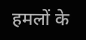हमलों के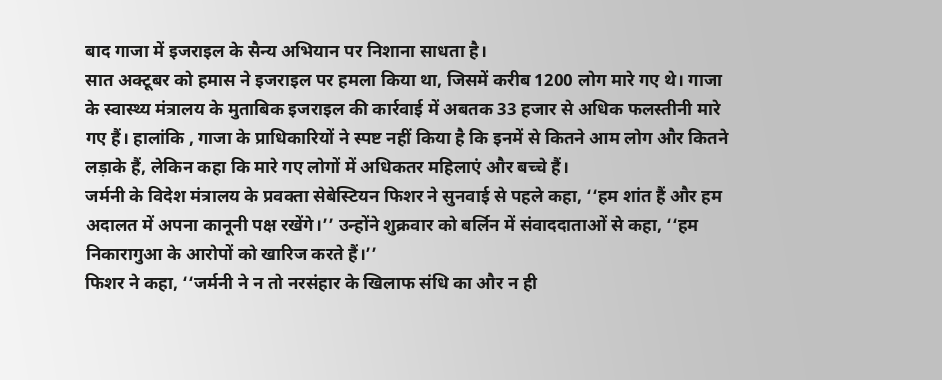बाद गाजा में इजराइल के सैन्य अभियान पर निशाना साधता है।
सात अक्टूबर को हमास ने इजराइल पर हमला किया था, जिसमें करीब 1200 लोग मारे गए थे। गाजा के स्वास्थ्य मंत्रालय के मुताबिक इजराइल की कार्रवाई में अबतक 33 हजार से अधिक फलस्तीनी मारे गए हैं। हालांकि , गाजा के प्राधिकारियों ने स्पष्ट नहीं किया है कि इनमें से कितने आम लोग और कितने लड़ाके हैं, लेकिन कहा कि मारे गए लोगों में अधिकतर महिलाएं और बच्चे हैं।
जर्मनी के विदेश मंत्रालय के प्रवक्ता सेबेस्टियन फिशर ने सुनवाई से पहले कहा, ‘‘हम शांत हैं और हम अदालत में अपना कानूनी पक्ष रखेंगे।’’ उन्होंने शुक्रवार को बर्लिन में संवाददाताओं से कहा, ‘‘हम निकारागुआ के आरोपों को खारिज करते हैं।’’
फिशर ने कहा, ‘‘जर्मनी ने न तो नरसंहार के खिलाफ संधि का और न ही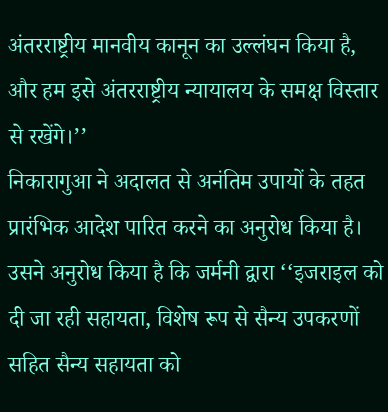अंतरराष्ट्रीय मानवीय कानून का उल्लंघन किया है, और हम इसे अंतरराष्ट्रीय न्यायालय के समक्ष विस्तार से रखेंगे।’’
निकारागुआ ने अदालत से अनंतिम उपायों के तहत प्रारंभिक आदेश पारित करने का अनुरोध किया है। उसने अनुरोध किया है कि जर्मनी द्वारा ‘‘इजराइल को दी जा रही सहायता, विशेष रूप से सैन्य उपकरणों सहित सैन्य सहायता को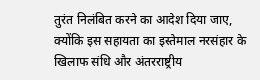तुरंत निलंबित करने का आदेश दिया जाए, क्योंकि इस सहायता का इस्तेमाल नरसंहार के खिलाफ संधि और अंतरराष्ट्रीय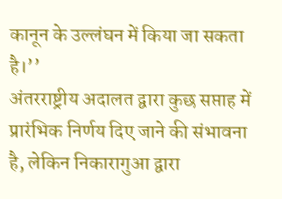कानून के उल्लंघन में किया जा सकता है।’’
अंतरराष्ट्रीय अदालत द्वारा कुछ सप्ताह में प्रारंभिक निर्णय दिए जाने की संभावना है, लेकिन निकारागुआ द्वारा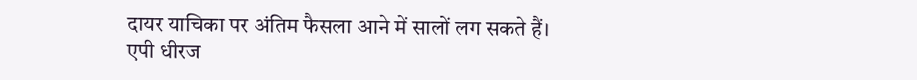दायर याचिका पर अंतिम फैसला आने में सालों लग सकते हैं।
एपी धीरज